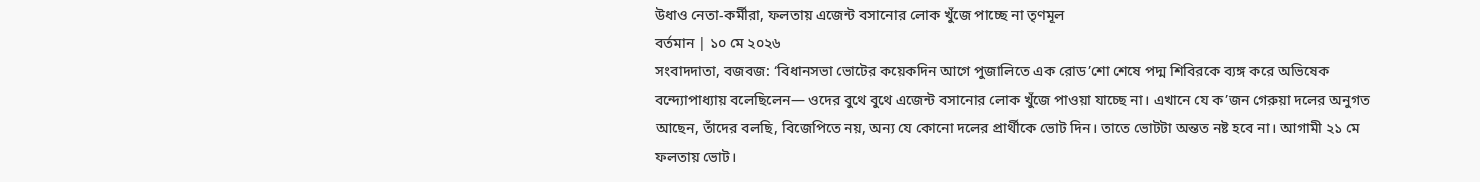উধাও নেতা-কর্মীরা, ফলতায় এজেন্ট বসানোর লোক খুঁজে পাচ্ছে না তৃণমূল
বর্তমান | ১০ মে ২০২৬
সংবাদদাতা, বজবজ: ‘বিধানসভা ভোটের কয়েকদিন আগে পুজালিতে এক রোড’শো শেষে পদ্ম শিবিরকে ব্যঙ্গ করে অভিষেক বন্দ্যোপাধ্যায় বলেছিলেন— ওদের বুথে বুথে এজেন্ট বসানোর লোক খুঁজে পাওয়া যাচ্ছে না। এখানে যে ক’জন গেরুয়া দলের অনুগত আছেন, তাঁদের বলছি, বিজেপিতে নয়, অন্য যে কোনো দলের প্রার্থীকে ভোট দিন। তাতে ভোটটা অন্তত নষ্ট হবে না। আগামী ২১ মে ফলতায় ভোট।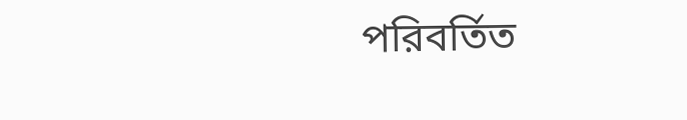পরিবর্তিত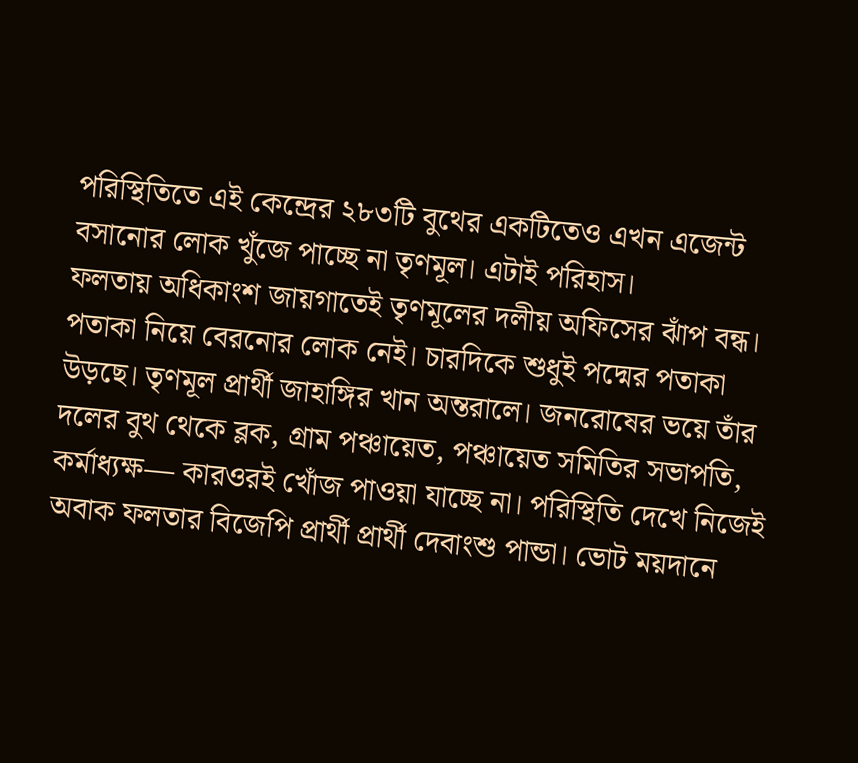পরিস্থিতিতে এই কেন্দ্রের ২৮৩টি বুথের একটিতেও এখন এজেন্ট বসানোর লোক খুঁজে পাচ্ছে না তৃণমূল। এটাই পরিহাস।
ফলতায় অধিকাংশ জায়গাতেই তৃণমূলের দলীয় অফিসের ঝাঁপ বন্ধ। পতাকা নিয়ে বেরনোর লোক নেই। চারদিকে শুধুই পদ্মের পতাকা উড়ছে। তৃণমূল প্রার্থী জাহাঙ্গির খান অন্তরালে। জনরোষের ভয়ে তাঁর দলের বুথ থেকে ব্লক, গ্রাম পঞ্চায়েত, পঞ্চায়েত সমিতির সভাপতি, কর্মাধ্যক্ষ— কারওরই খোঁজ পাওয়া যাচ্ছে না। পরিস্থিতি দেখে নিজেই অবাক ফলতার বিজেপি প্রার্থী প্রার্থী দেবাংশু পান্ডা। ভোট ময়দানে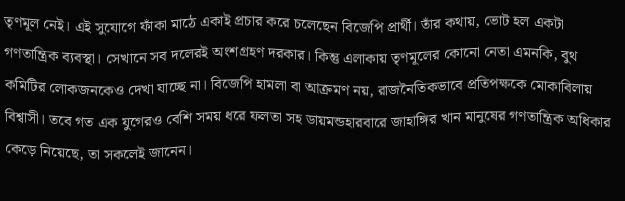তৃণমূল নেই। এই সুযোগে ফাঁকা মাঠে একাই প্রচার করে চলেছেন বিজেপি প্রার্থী। তাঁর কথায়, ভোট হল একটা গণতান্ত্রিক ব্যবস্থা। সেখানে সব দলেরই অংশগ্রহণ দরকার। কিন্তু এলাকায় তৃণমূলের কোনো নেতা এমনকি, বুথ কমিটির লোকজনকেও দেখা যাচ্ছে না। বিজেপি হামলা বা আক্রমণ নয়, রাজনৈতিকভাবে প্রতিপক্ষকে মোকাবিলায় বিশ্বাসী। তবে গত এক যুগেরও বেশি সময় ধরে ফলতা সহ ডায়মন্ডহারবারে জাহাঙ্গির খান মানুষের গণতান্ত্রিক অধিকার কেড়ে নিয়েছে, তা সকলেই জানেন।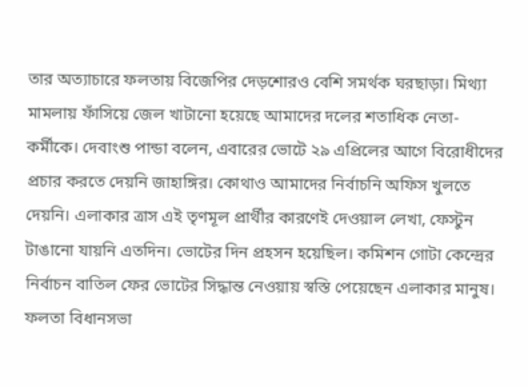তার অত্যাচারে ফলতায় বিজেপির দেড়শোরও বেশি সমর্থক ঘরছাড়া। মিথ্যা মামলায় ফাঁসিয়ে জেল খাটানো হয়েছে আমাদের দলের শতাধিক নেতা-কর্মীকে। দেবাংশু পান্ডা বলেন, এবারের ভোটে ২৯ এপ্রিলের আগে বিরোধীদের প্রচার করতে দেয়নি জাহাঙ্গির। কোথাও আমাদের নির্বাচনি অফিস খুলতে দেয়নি। এলাকার ত্রাস এই তৃণমূল প্রার্থীর কারণেই দেওয়াল লেখা, ফেস্টুন টাঙানো যায়নি এতদিন। ভোটের দিন প্রহসন হয়েছিল। কমিশন গোটা কেন্দ্রের নির্বাচন বাতিল ফের ভোটের সিদ্ধান্ত নেওয়ায় স্বস্তি পেয়েছেন এলাকার মানুষ।
ফলতা বিধানসভা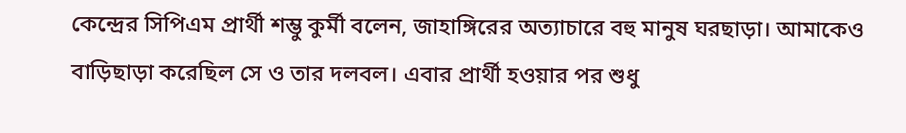কেন্দ্রের সিপিএম প্রার্থী শম্ভু কুর্মী বলেন, জাহাঙ্গিরের অত্যাচারে বহু মানুষ ঘরছাড়া। আমাকেও বাড়িছাড়া করেছিল সে ও তার দলবল। এবার প্রার্থী হওয়ার পর শুধু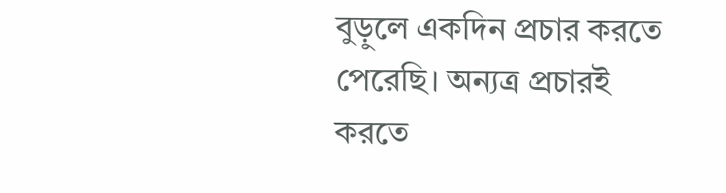বুড়ুলে একদিন প্রচার করতে পেরেছি। অন্যত্র প্রচারই করতে